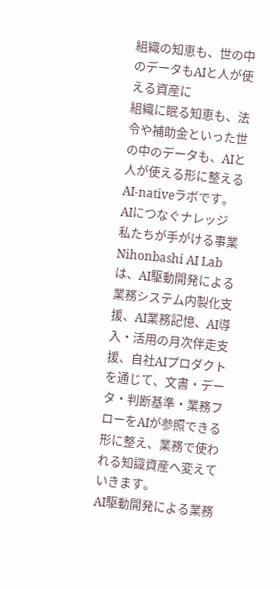組織の知恵も、世の中のデータもAIと人が使える資産に
組織に眠る知恵も、法令や補助金といった世の中のデータも、AIと人が使える形に整えるAI-nativeラボです。
AIにつなぐナレッジ
私たちが手がける事業
Nihonbashi AI Labは、AI駆動開発による業務システム内製化支援、AI業務記憶、AI導入・活用の月次伴走支援、自社AIプロダクトを通じて、文書・データ・判断基準・業務フローをAIが参照できる形に整え、業務で使われる知識資産へ変えていきます。
AI駆動開発による業務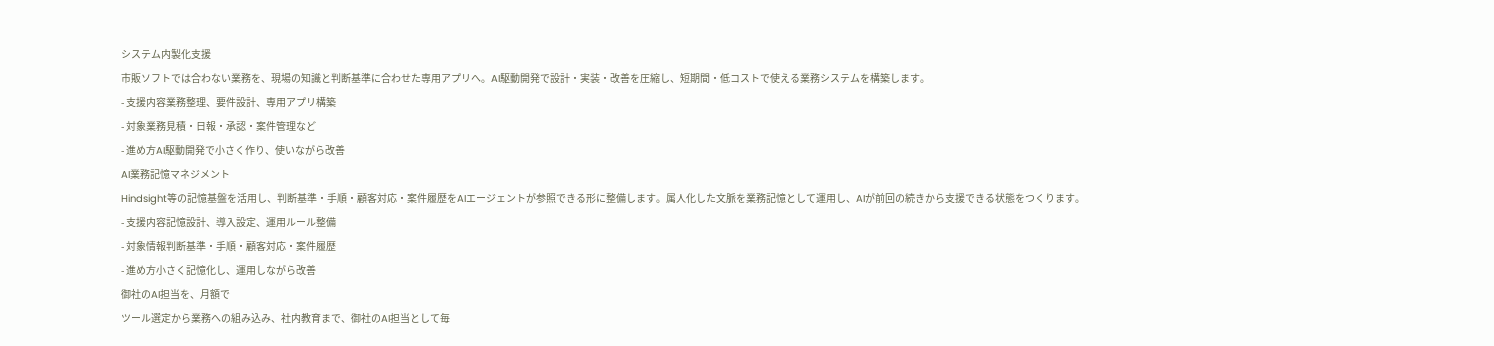システム内製化支援
市販ソフトでは合わない業務を、現場の知識と判断基準に合わせた専用アプリへ。AI駆動開発で設計・実装・改善を圧縮し、短期間・低コストで使える業務システムを構築します。
- 支援内容業務整理、要件設計、専用アプリ構築
- 対象業務見積・日報・承認・案件管理など
- 進め方AI駆動開発で小さく作り、使いながら改善
AI業務記憶マネジメント
Hindsight等の記憶基盤を活用し、判断基準・手順・顧客対応・案件履歴をAIエージェントが参照できる形に整備します。属人化した文脈を業務記憶として運用し、AIが前回の続きから支援できる状態をつくります。
- 支援内容記憶設計、導入設定、運用ルール整備
- 対象情報判断基準・手順・顧客対応・案件履歴
- 進め方小さく記憶化し、運用しながら改善
御社のAI担当を、月額で
ツール選定から業務への組み込み、社内教育まで、御社のAI担当として毎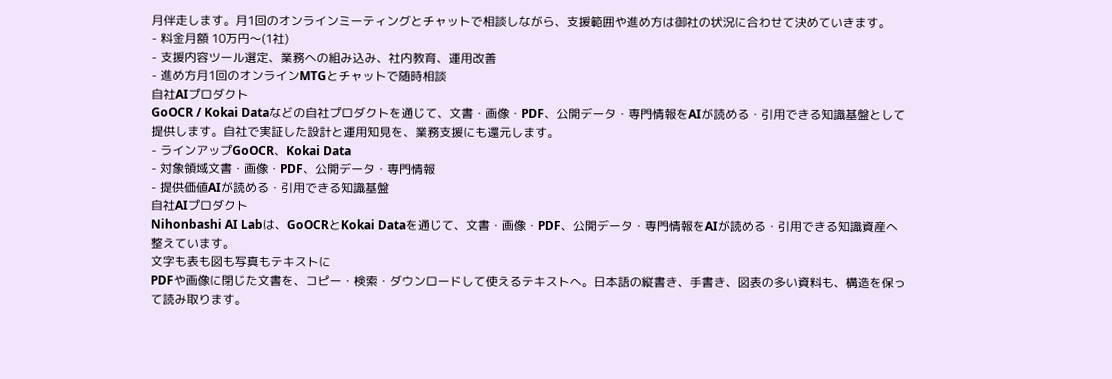月伴走します。月1回のオンラインミーティングとチャットで相談しながら、支援範囲や進め方は御社の状況に合わせて決めていきます。
- 料金月額 10万円〜(1社)
- 支援内容ツール選定、業務への組み込み、社内教育、運用改善
- 進め方月1回のオンラインMTGとチャットで随時相談
自社AIプロダクト
GoOCR / Kokai Dataなどの自社プロダクトを通じて、文書・画像・PDF、公開データ・専門情報をAIが読める・引用できる知識基盤として提供します。自社で実証した設計と運用知見を、業務支援にも還元します。
- ラインアップGoOCR、Kokai Data
- 対象領域文書・画像・PDF、公開データ・専門情報
- 提供価値AIが読める・引用できる知識基盤
自社AIプロダクト
Nihonbashi AI Labは、GoOCRとKokai Dataを通じて、文書・画像・PDF、公開データ・専門情報をAIが読める・引用できる知識資産へ整えています。
文字も表も図も写真もテキストに
PDFや画像に閉じた文書を、コピー・検索・ダウンロードして使えるテキストへ。日本語の縦書き、手書き、図表の多い資料も、構造を保って読み取ります。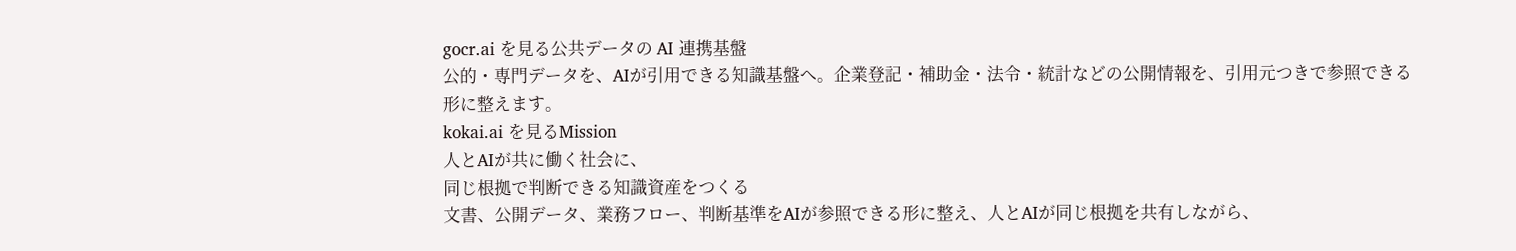gocr.ai を見る公共データの AI 連携基盤
公的・専門データを、AIが引用できる知識基盤へ。企業登記・補助金・法令・統計などの公開情報を、引用元つきで参照できる形に整えます。
kokai.ai を見るMission
人とAIが共に働く社会に、
同じ根拠で判断できる知識資産をつくる
文書、公開データ、業務フロー、判断基準をAIが参照できる形に整え、人とAIが同じ根拠を共有しながら、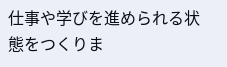仕事や学びを進められる状態をつくりま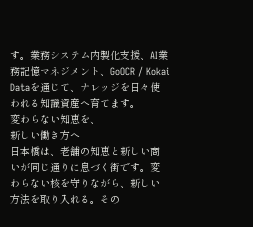す。業務システム内製化支援、AI業務記憶マネジメント、GoOCR / Kokai Dataを通じて、ナレッジを日々使われる知識資産へ育てます。
変わらない知恵を、
新しい働き方へ
日本橋は、老舗の知恵と新しい商いが同じ通りに息づく街です。変わらない核を守りながら、新しい方法を取り入れる。その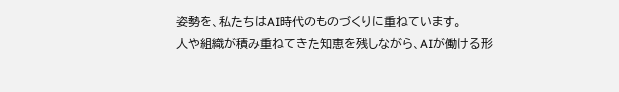姿勢を、私たちはAI時代のものづくりに重ねています。
人や組織が積み重ねてきた知恵を残しながら、AIが働ける形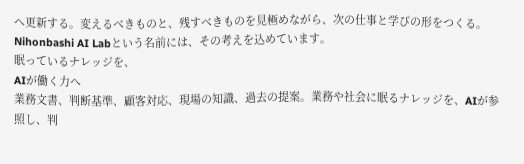へ更新する。変えるべきものと、残すべきものを見極めながら、次の仕事と学びの形をつくる。Nihonbashi AI Labという名前には、その考えを込めています。
眠っているナレッジを、
AIが働く力へ
業務文書、判断基準、顧客対応、現場の知識、過去の提案。業務や社会に眠るナレッジを、AIが参照し、判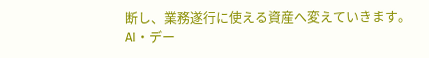断し、業務遂行に使える資産へ変えていきます。
AI・デー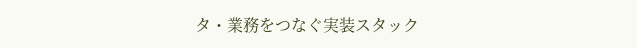タ・業務をつなぐ実装スタック